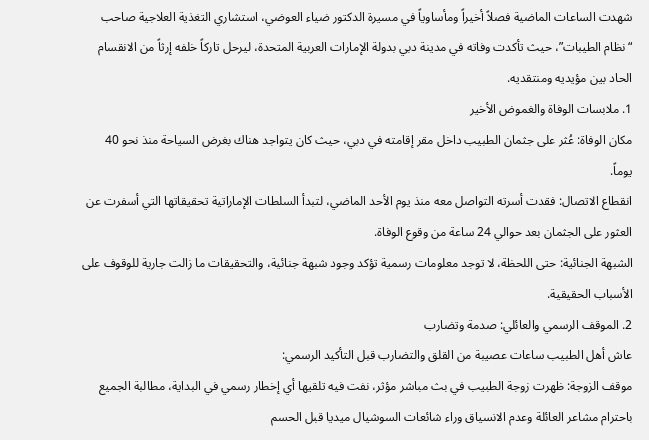شهدت الساعات الماضية فصلاً أخيراً ومأساوياً في مسيرة الدكتور ضياء العوضي، استشاري التغذية العلاجية صاحب “نظام الطيبات”، حيث تأكدت وفاته في مدينة دبي بدولة الإمارات العربية المتحدة، ليرحل تاركاً خلفه إرثاً من الانقسام الحاد بين مؤيديه ومنتقديه.
1. ملابسات الوفاة والغموض الأخير
مكان الوفاة: عُثر على جثمان الطبيب داخل مقر إقامته في دبي، حيث كان يتواجد هناك بغرض السياحة منذ نحو 40 يوماً.
انقطاع الاتصال: فقدت أسرته التواصل معه منذ يوم الأحد الماضي، لتبدأ السلطات الإماراتية تحقيقاتها التي أسفرت عن العثور على الجثمان بعد حوالي 24 ساعة من وقوع الوفاة.
الشبهة الجنائية: حتى اللحظة، لا توجد معلومات رسمية تؤكد وجود شبهة جنائية، والتحقيقات ما زالت جارية للوقوف على الأسباب الحقيقية.
2. الموقف الرسمي والعائلي: صدمة وتضارب
عاش أهل الطبيب ساعات عصيبة من القلق والتضارب قبل التأكيد الرسمي:
موقف الزوجة: ظهرت زوجة الطبيب في بث مباشر مؤثر، نفت فيه تلقيها أي إخطار رسمي في البداية، مطالبة الجميع باحترام مشاعر العائلة وعدم الانسياق وراء شائعات السوشيال ميديا قبل الحسم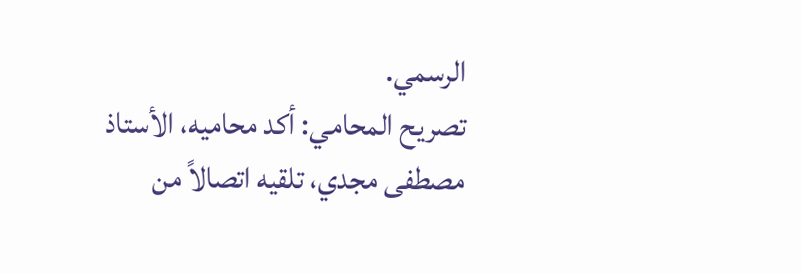الرسمي.
تصريح المحامي: أكد محاميه، الأستاذ مصطفى مجدي، تلقيه اتصالاً من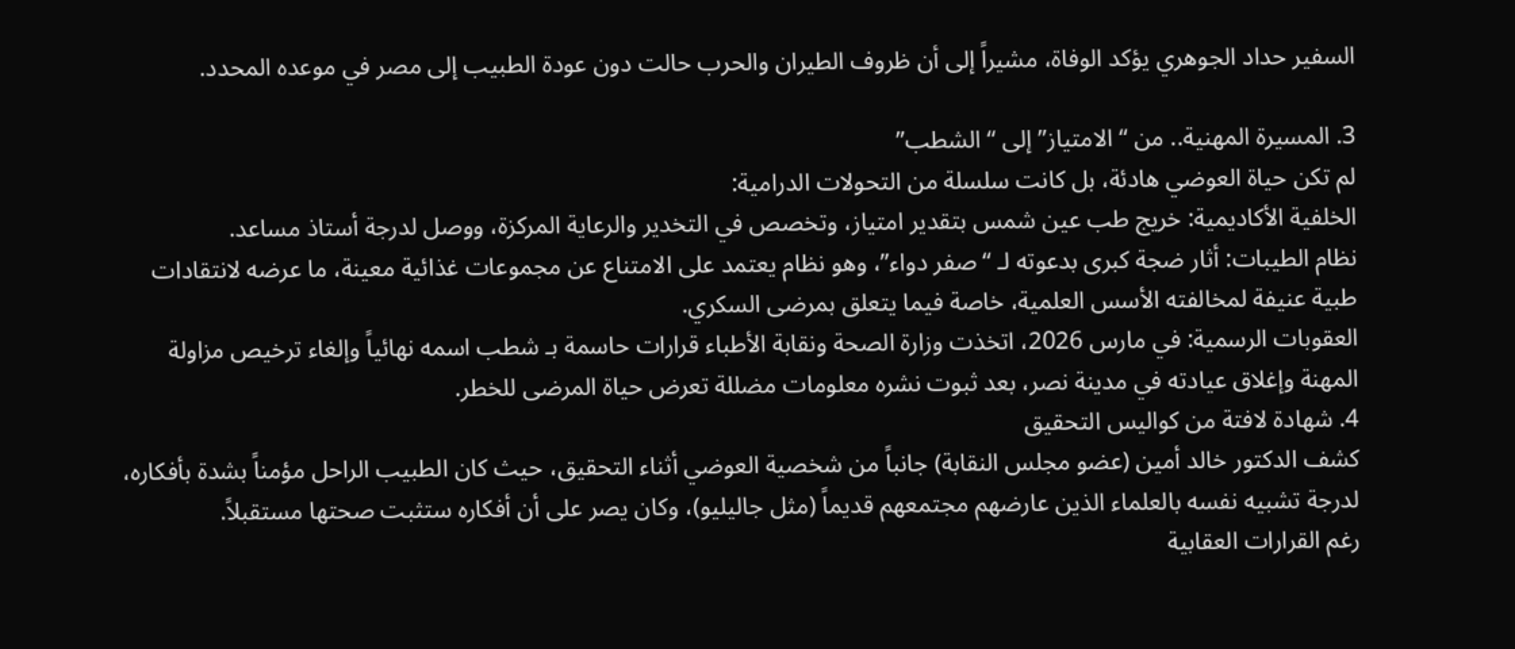السفير حداد الجوهري يؤكد الوفاة، مشيراً إلى أن ظروف الطيران والحرب حالت دون عودة الطبيب إلى مصر في موعده المحدد.

3. المسيرة المهنية.. من “الامتياز” إلى “الشطب”
لم تكن حياة العوضي هادئة، بل كانت سلسلة من التحولات الدرامية:
الخلفية الأكاديمية: خريج طب عين شمس بتقدير امتياز، وتخصص في التخدير والرعاية المركزة، ووصل لدرجة أستاذ مساعد.
نظام الطيبات: أثار ضجة كبرى بدعوته لـ “صفر دواء”، وهو نظام يعتمد على الامتناع عن مجموعات غذائية معينة، ما عرضه لانتقادات طبية عنيفة لمخالفته الأسس العلمية، خاصة فيما يتعلق بمرضى السكري.
العقوبات الرسمية: في مارس 2026، اتخذت وزارة الصحة ونقابة الأطباء قرارات حاسمة بـ شطب اسمه نهائياً وإلغاء ترخيص مزاولة المهنة وإغلاق عيادته في مدينة نصر، بعد ثبوت نشره معلومات مضللة تعرض حياة المرضى للخطر.
4. شهادة لافتة من كواليس التحقيق
كشف الدكتور خالد أمين (عضو مجلس النقابة) جانباً من شخصية العوضي أثناء التحقيق، حيث كان الطبيب الراحل مؤمناً بشدة بأفكاره، لدرجة تشبيه نفسه بالعلماء الذين عارضهم مجتمعهم قديماً (مثل جاليليو)، وكان يصر على أن أفكاره ستثبت صحتها مستقبلاً.
رغم القرارات العقابية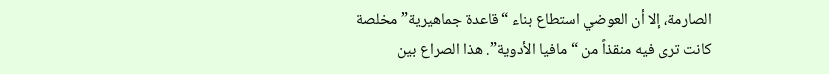الصارمة، إلا أن العوضي استطاع بناء “قاعدة جماهيرية” مخلصة كانت ترى فيه منقذاً من “مافيا الأدوية”. هذا الصراع بين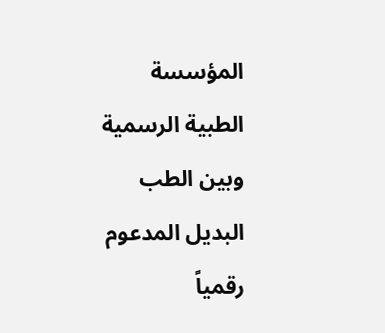المؤسسة الطبية الرسمية وبين الطب البديل المدعوم رقمياً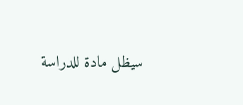سيظل مادة للدراسة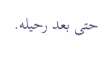حتى بعد رحيله.